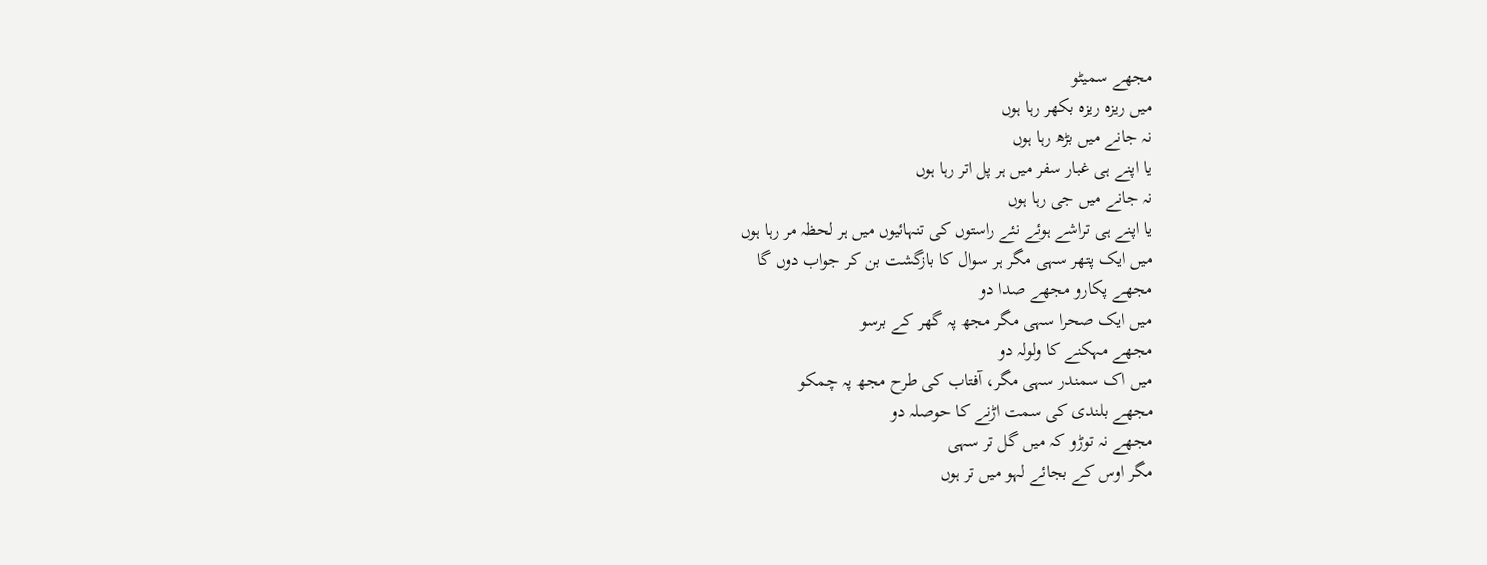مجھے سمیٹو
میں ریزہ ریزہ بکھر رہا ہوں
نہ جانے میں بڑھ رہا ہوں
یا اپنے ہی غبار سفر میں ہر پل اتر رہا ہوں
نہ جانے میں جی رہا ہوں
یا اپنے ہی تراشے ہوئے نئے راستوں کی تنہائیوں میں ہر لحظہ مر رہا ہوں
میں ایک پتھر سہی مگر ہر سوال کا بازگشت بن کر جواب دوں گا
مجھے پکارو مجھے صدا دو
میں ایک صحرا سہی مگر مجھ پہ گھر کے برسو
مجھے مہکنے کا ولولہ دو
میں اک سمندر سہی مگر، آفتاب کی طرح مجھ پہ چمکو
مجھے بلندی کی سمت اڑنے کا حوصلہ دو
مجھے نہ توڑو کہ میں گل تر سہی
مگر اوس کے بجائے لہو میں تر ہوں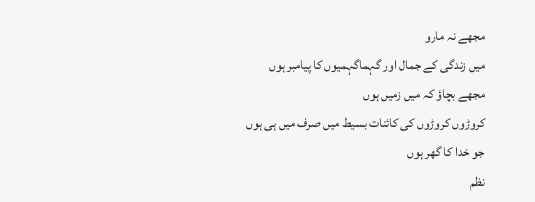مجھے نہ مارو
میں زندگی کے جمال اور گہماگہمیوں کا پیامبر ہوں
مجھے بچاؤ کہ میں زمیں ہوں
کروڑوں کروڑوں کی کائنات بسیط میں صرف میں ہی ہوں
جو خدا کا گھر ہوں
نظم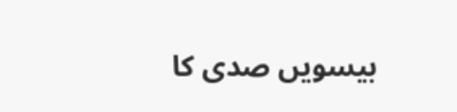بیسویں صدی کا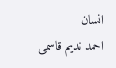انسان
احمد ندیم قاسمی